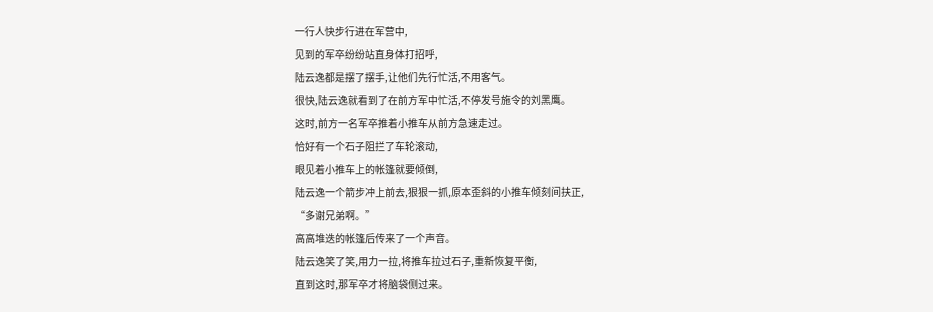一行人快步行进在军营中,
见到的军卒纷纷站直身体打招呼,
陆云逸都是摆了摆手,让他们先行忙活,不用客气。
很快,陆云逸就看到了在前方军中忙活,不停发号施令的刘黑鹰。
这时,前方一名军卒推着小推车从前方急速走过。
恰好有一个石子阻拦了车轮滚动,
眼见着小推车上的帐篷就要倾倒,
陆云逸一个箭步冲上前去,狠狠一抓,原本歪斜的小推车倾刻间扶正,
“多谢兄弟啊。”
高高堆迭的帐篷后传来了一个声音。
陆云逸笑了笑,用力一拉,将推车拉过石子,重新恢复平衡,
直到这时,那军卒才将脑袋侧过来。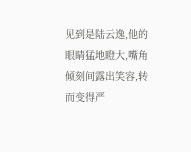见到是陆云逸,他的眼睛猛地瞪大,嘴角倾刻间露出笑容,转而变得严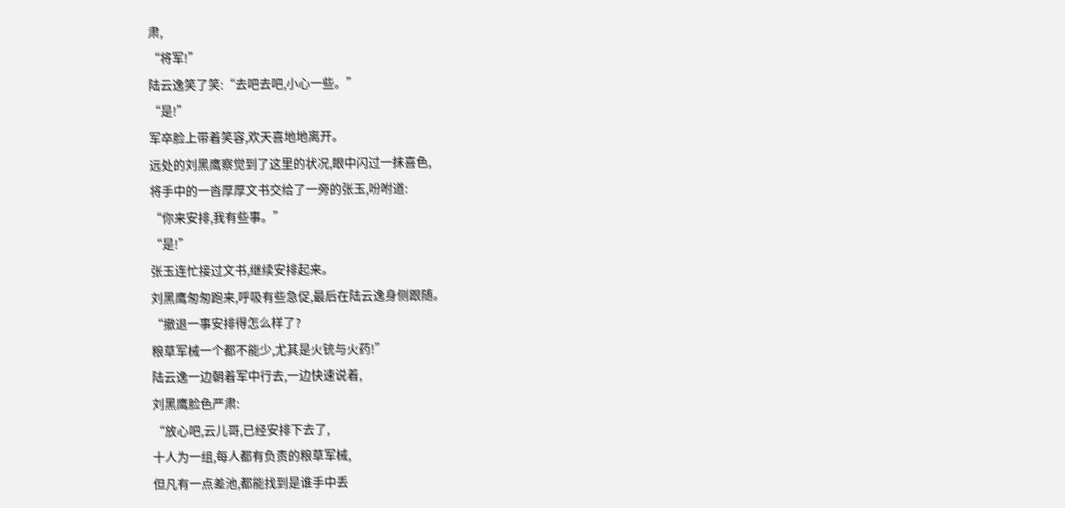肃,
“将军!”
陆云逸笑了笑:“去吧去吧,小心一些。”
“是!”
军卒脸上带着笑容,欢天喜地地离开。
远处的刘黑鹰察觉到了这里的状况,眼中闪过一抹喜色,
将手中的一沓厚厚文书交给了一旁的张玉,吩咐道:
“你来安排,我有些事。”
“是!”
张玉连忙接过文书,继续安排起来。
刘黑鹰匆匆跑来,呼吸有些急促,最后在陆云逸身侧跟随。
“撤退一事安排得怎么样了?
粮草军械一个都不能少,尤其是火铳与火药!”
陆云逸一边朝着军中行去,一边快速说着,
刘黑鹰脸色严肃:
“放心吧,云儿哥,已经安排下去了,
十人为一组,每人都有负责的粮草军械,
但凡有一点差池,都能找到是谁手中丢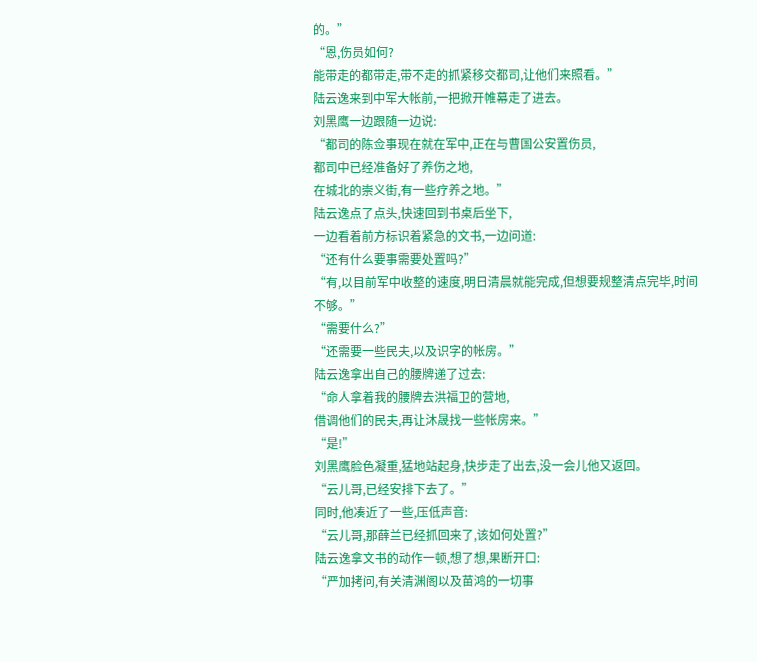的。”
“恩,伤员如何?
能带走的都带走,带不走的抓紧移交都司,让他们来照看。”
陆云逸来到中军大帐前,一把掀开帷幕走了进去。
刘黑鹰一边跟随一边说:
“都司的陈佥事现在就在军中,正在与曹国公安置伤员,
都司中已经准备好了养伤之地,
在城北的崇义街,有一些疗养之地。”
陆云逸点了点头,快速回到书桌后坐下,
一边看着前方标识着紧急的文书,一边问道:
“还有什么要事需要处置吗?”
“有,以目前军中收整的速度,明日清晨就能完成,但想要规整清点完毕,时间不够。”
“需要什么?”
“还需要一些民夫,以及识字的帐房。”
陆云逸拿出自己的腰牌递了过去:
“命人拿着我的腰牌去洪福卫的营地,
借调他们的民夫,再让沐晟找一些帐房来。”
“是!”
刘黑鹰脸色凝重,猛地站起身,快步走了出去,没一会儿他又返回。
“云儿哥,已经安排下去了。”
同时,他凑近了一些,压低声音:
“云儿哥,那薛兰已经抓回来了,该如何处置?”
陆云逸拿文书的动作一顿,想了想,果断开口:
“严加拷问,有关清渊阁以及苗鸿的一切事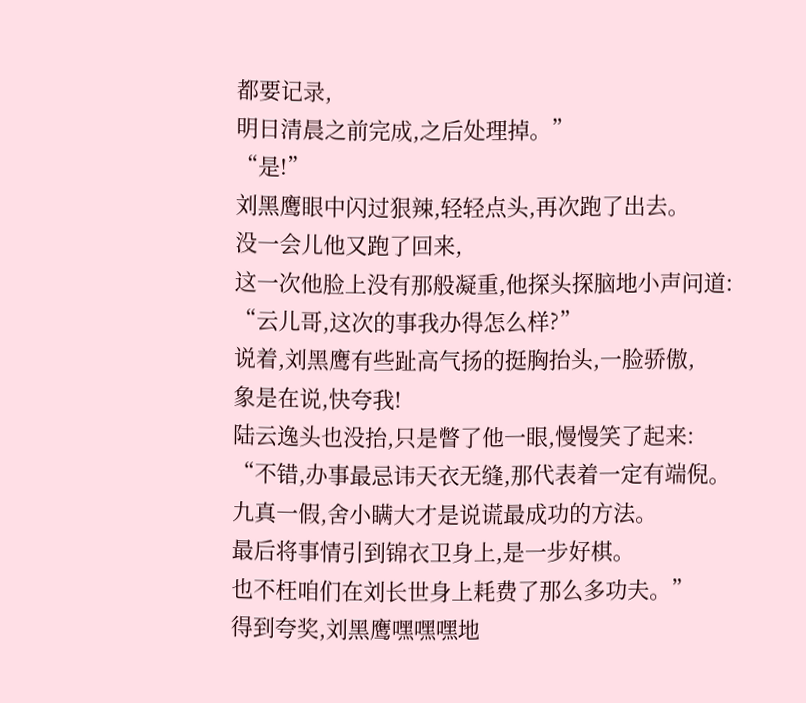都要记录,
明日清晨之前完成,之后处理掉。”
“是!”
刘黑鹰眼中闪过狠辣,轻轻点头,再次跑了出去。
没一会儿他又跑了回来,
这一次他脸上没有那般凝重,他探头探脑地小声问道:
“云儿哥,这次的事我办得怎么样?”
说着,刘黑鹰有些趾高气扬的挺胸抬头,一脸骄傲,
象是在说,快夸我!
陆云逸头也没抬,只是瞥了他一眼,慢慢笑了起来:
“不错,办事最忌讳天衣无缝,那代表着一定有端倪。
九真一假,舍小瞒大才是说谎最成功的方法。
最后将事情引到锦衣卫身上,是一步好棋。
也不枉咱们在刘长世身上耗费了那么多功夫。”
得到夸奖,刘黑鹰嘿嘿嘿地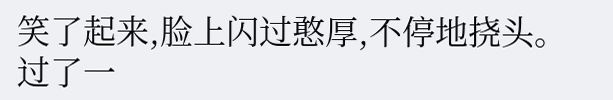笑了起来,脸上闪过憨厚,不停地挠头。
过了一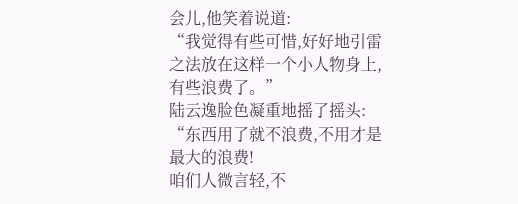会儿,他笑着说道:
“我觉得有些可惜,好好地引雷之法放在这样一个小人物身上,有些浪费了。”
陆云逸脸色凝重地摇了摇头:
“东西用了就不浪费,不用才是最大的浪费!
咱们人微言轻,不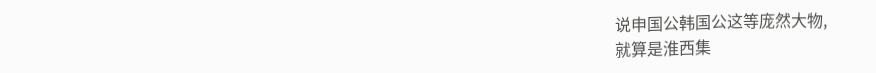说申国公韩国公这等庞然大物,
就算是淮西集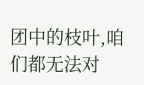团中的枝叶,咱们都无法对